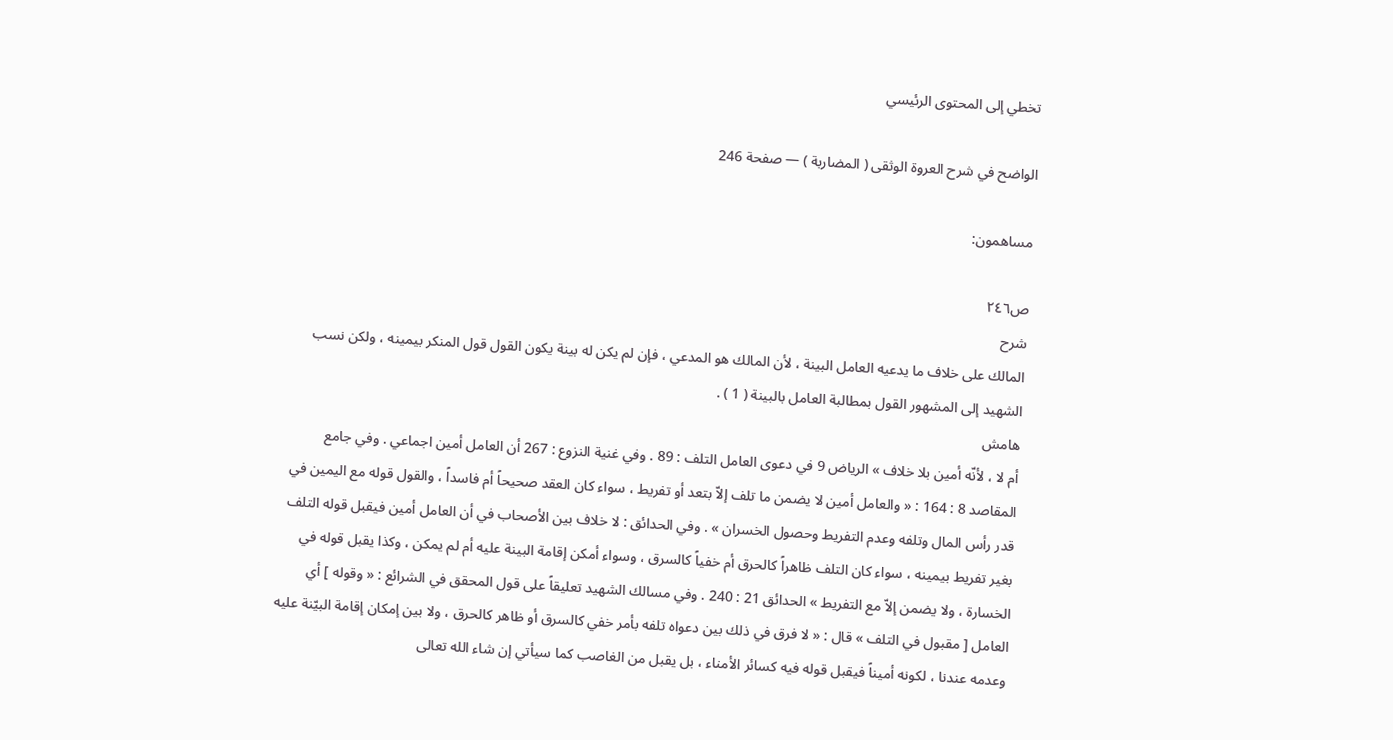تخطي إلى المحتوى الرئيسي

الواضح في شرح العروة الوثقى ( المضاربة ) — صفحة 246

مساهمون:

ص٢٤٦
شرح
المالك على خلاف ما يدعيه العامل البينة ، لأن المالك هو المدعي ، فإن لم يكن له بينة يكون القول قول المنكر بيمينه ، ولكن نسب الشهيد إلى المشهور القول بمطالبة العامل بالبينة ( 1 ) .
هامش
أم لا ، لأنّه أمين بلا خلاف » الرياض 9 في دعوى العامل التلف : 89 . وفي غنية النزوع : 267 أن العامل أمين اجماعي . وفي جامع المقاصد 8 : 164 : « والعامل أمين لا يضمن ما تلف إلاّ بتعد أو تفريط ، سواء كان العقد صحيحاً أم فاسداً ، والقول قوله مع اليمين في قدر رأس المال وتلفه وعدم التفريط وحصول الخسران » . وفي الحدائق : لا خلاف بين الأصحاب في أن العامل أمين فيقبل قوله التلف بغير تفريط بيمينه ، سواء كان التلف ظاهراً كالحرق أم خفياً كالسرق ، وسواء أمكن إقامة البينة عليه أم لم يمكن ، وكذا يقبل قوله في الخسارة ، ولا يضمن إلاّ مع التفريط » الحدائق 21 : 240 . وفي مسالك الشهيد تعليقاً على قول المحقق في الشرائع : « وقوله ] أي العامل [ مقبول في التلف » قال : « لا فرق في ذلك بين دعواه تلفه بأمر خفي كالسرق أو ظاهر كالحرق ، ولا بين إمكان إقامة البيّنة عليه وعدمه عندنا ، لكونه أميناً فيقبل قوله فيه كسائر الأمناء ، بل يقبل من الغاصب كما سيأتي إن شاء الله تعالى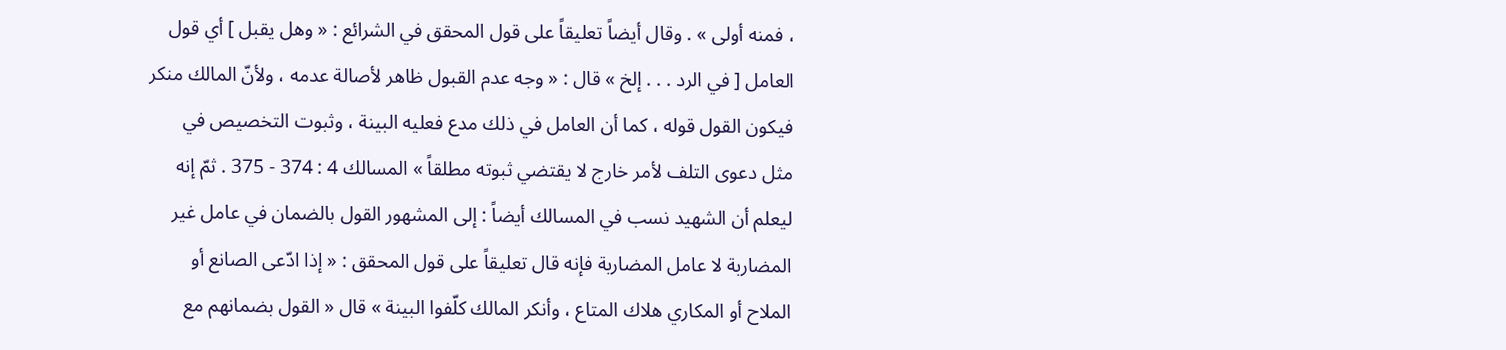، فمنه أولى » . وقال أيضاً تعليقاً على قول المحقق في الشرائع : « وهل يقبل ] أي قول العامل [ في الرد . . . إلخ » قال : « وجه عدم القبول ظاهر لأصالة عدمه ، ولأنّ المالك منكر فيكون القول قوله ، كما أن العامل في ذلك مدع فعليه البينة ، وثبوت التخصيص في مثل دعوى التلف لأمر خارج لا يقتضي ثبوته مطلقاً » المسالك 4 : 374 - 375 . ثمّ إنه ليعلم أن الشهيد نسب في المسالك أيضاً : إلى المشهور القول بالضمان في عامل غير المضاربة لا عامل المضاربة فإنه قال تعليقاً على قول المحقق : « إذا ادّعى الصانع أو الملاح أو المكاري هلاك المتاع ، وأنكر المالك كلّفوا البينة » قال « القول بضمانهم مع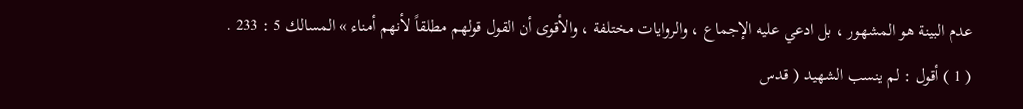عدم البينة هو المشهور ، بل ادعي عليه الإجماع ، والروايات مختلفة ، والأقوى أن القول قولهم مطلقاً لأنهم أمناء » المسالك 5 : 233 .
( 1 ) أقول : لم ينسب الشهيد ( قدس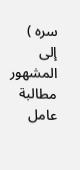سره ) إلى المشهور مطالبة عامل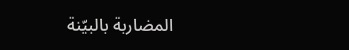المضاربة بالبيّنة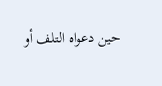حين دعواه التلف أو